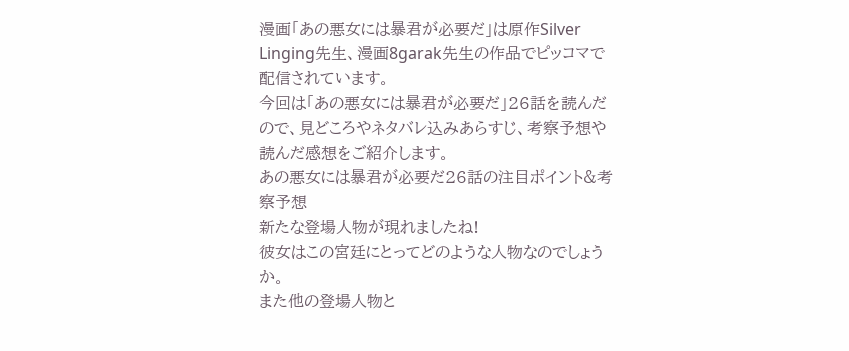漫画「あの悪女には暴君が必要だ」は原作Silver Linging先生、漫画8garak先生の作品でピッコマで配信されています。
今回は「あの悪女には暴君が必要だ」26話を読んだので、見どころやネタバレ込みあらすじ、考察予想や読んだ感想をご紹介します。
あの悪女には暴君が必要だ26話の注目ポイント&考察予想
新たな登場人物が現れましたね!
彼女はこの宮廷にとってどのような人物なのでしょうか。
また他の登場人物と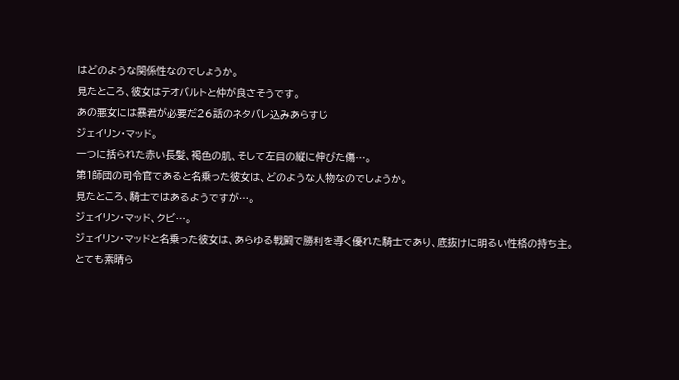はどのような関係性なのでしょうか。
見たところ、彼女はテオバルトと仲が良さそうです。
あの悪女には暴君が必要だ26話のネタバレ込みあらすじ
ジェイリン・マッド。
一つに括られた赤い長髪、褐色の肌、そして左目の縦に伸びた傷…。
第1師団の司令官であると名乗った彼女は、どのような人物なのでしょうか。
見たところ、騎士ではあるようですが…。
ジェイリン・マッド、クビ…。
ジェイリン・マッドと名乗った彼女は、あらゆる戦闘で勝利を導く優れた騎士であり、底抜けに明るい性格の持ち主。
とても素晴ら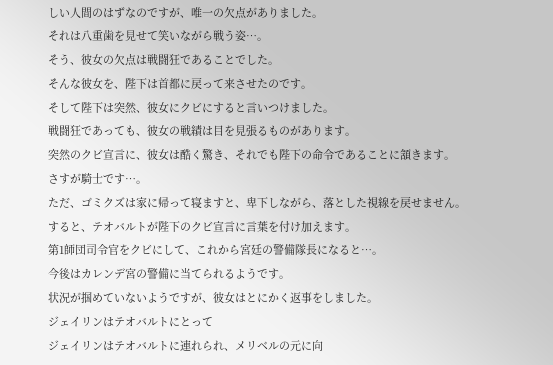しい人間のはずなのですが、唯一の欠点がありました。
それは八重歯を見せて笑いながら戦う姿…。
そう、彼女の欠点は戦闘狂であることでした。
そんな彼女を、陛下は首都に戻って来させたのです。
そして陛下は突然、彼女にクビにすると言いつけました。
戦闘狂であっても、彼女の戦績は目を見張るものがあります。
突然のクビ宣言に、彼女は酷く驚き、それでも陛下の命令であることに頷きます。
さすが騎士です…。
ただ、ゴミクズは家に帰って寝ますと、卑下しながら、落とした視線を戻せません。
すると、テオバルトが陛下のクビ宣言に言葉を付け加えます。
第1師団司令官をクビにして、これから宮廷の警備隊長になると…。
今後はカレンデ宮の警備に当てられるようです。
状況が掴めていないようですが、彼女はとにかく返事をしました。
ジェイリンはテオバルトにとって
ジェイリンはテオバルトに連れられ、メリベルの元に向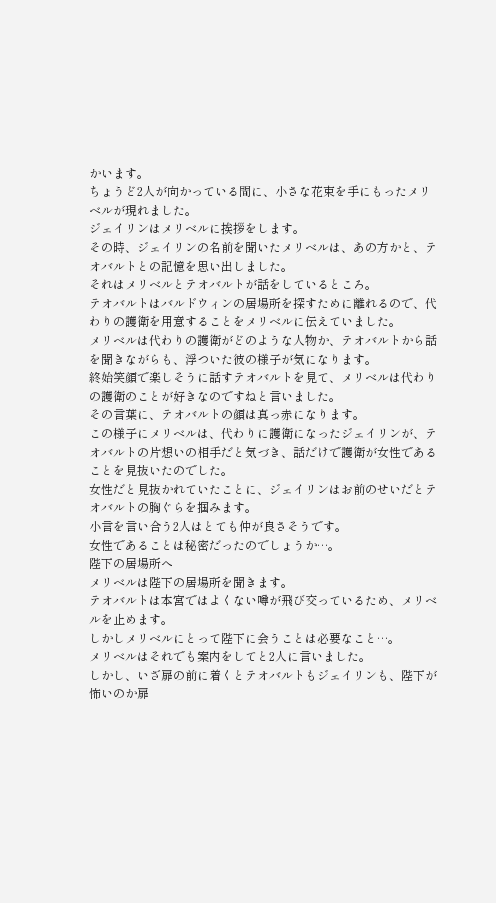かいます。
ちょうど2人が向かっている間に、小さな花束を手にもったメリベルが現れました。
ジェイリンはメリベルに挨拶をします。
その時、ジェイリンの名前を聞いたメリベルは、あの方かと、テオバルトとの記憶を思い出しました。
それはメリベルとテオバルトが話をしているところ。
テオバルトはバルドウィンの居場所を探すために離れるので、代わりの護衛を用意することをメリベルに伝えていました。
メリベルは代わりの護衛がどのような人物か、テオバルトから話を聞きながらも、浮ついた彼の様子が気になります。
終始笑顔で楽しそうに話すテオバルトを見て、メリベルは代わりの護衛のことが好きなのですねと言いました。
その言葉に、テオバルトの顔は真っ赤になります。
この様子にメリベルは、代わりに護衛になったジェイリンが、テオバルトの片想いの相手だと気づき、話だけで護衛が女性であることを見抜いたのでした。
女性だと見抜かれていたことに、ジェイリンはお前のせいだとテオバルトの胸ぐらを掴みます。
小言を言い合う2人はとても仲が良さそうです。
女性であることは秘密だったのでしょうか…。
陛下の居場所へ
メリベルは陛下の居場所を聞きます。
テオバルトは本宮ではよくない噂が飛び交っているため、メリベルを止めます。
しかしメリベルにとって陛下に会うことは必要なこと…。
メリベルはそれでも案内をしてと2人に言いました。
しかし、いざ扉の前に着くとテオバルトもジェイリンも、陛下が怖いのか扉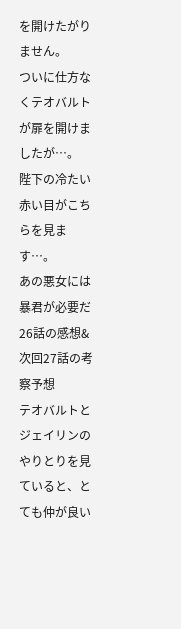を開けたがりません。
ついに仕方なくテオバルトが扉を開けましたが…。
陛下の冷たい赤い目がこちらを見ます…。
あの悪女には暴君が必要だ26話の感想&次回27話の考察予想
テオバルトとジェイリンのやりとりを見ていると、とても仲が良い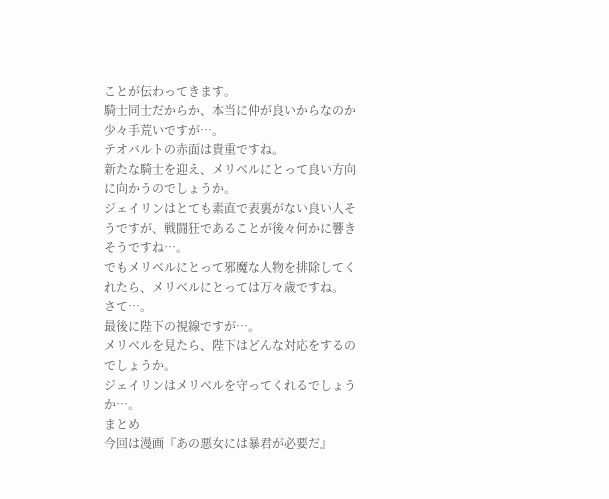ことが伝わってきます。
騎士同士だからか、本当に仲が良いからなのか少々手荒いですが…。
テオバルトの赤面は貴重ですね。
新たな騎士を迎え、メリベルにとって良い方向に向かうのでしょうか。
ジェイリンはとても素直で表裏がない良い人そうですが、戦闘狂であることが後々何かに響きそうですね…。
でもメリベルにとって邪魔な人物を排除してくれたら、メリベルにとっては万々歳ですね。
さて…。
最後に陛下の視線ですが…。
メリベルを見たら、陛下はどんな対応をするのでしょうか。
ジェイリンはメリベルを守ってくれるでしょうか…。
まとめ
今回は漫画『あの悪女には暴君が必要だ』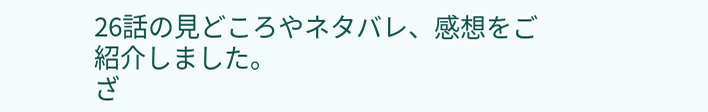26話の見どころやネタバレ、感想をご紹介しました。
ざ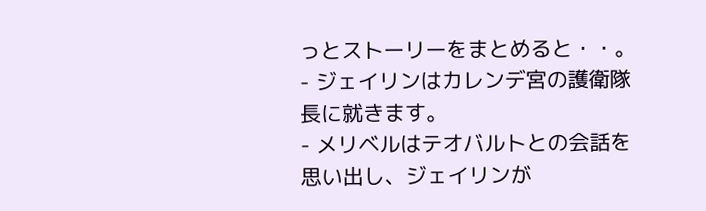っとストーリーをまとめると・・。
- ジェイリンはカレンデ宮の護衛隊長に就きます。
- メリベルはテオバルトとの会話を思い出し、ジェイリンが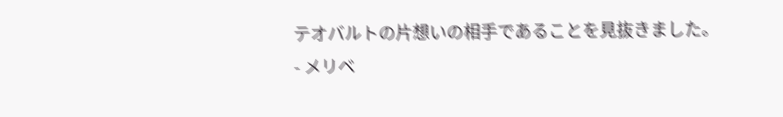テオバルトの片想いの相手であることを見抜きました。
- メリベ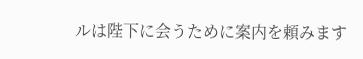ルは陛下に会うために案内を頼みます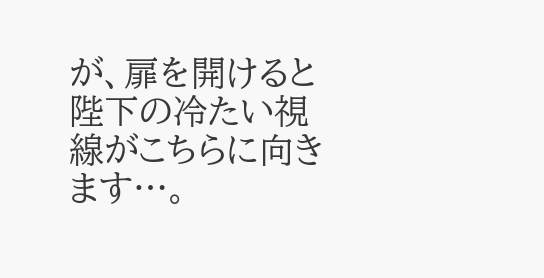が、扉を開けると陛下の冷たい視線がこちらに向きます…。